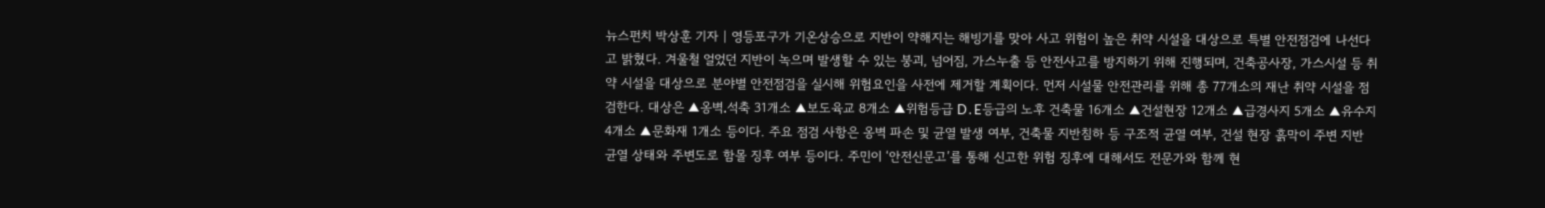뉴스펀치 박상훈 기자 | 영등포구가 기온상승으로 지반이 약해지는 해빙기를 맞아 사고 위험이 높은 취약 시설을 대상으로 특별 안전점검에 나선다고 밝혔다. 겨울철 얼었던 지반이 녹으며 발생할 수 있는 붕괴, 넘어짐, 가스누출 등 안전사고를 방지하기 위해 진행되며, 건축공사장, 가스시설 등 취약 시설을 대상으로 분야별 안전점검을 실시해 위험요인을 사전에 제거할 계획이다. 먼저 시설물 안전관리를 위해 총 77개소의 재난 취약 시설을 점검한다. 대상은 ▲옹벽․석축 31개소 ▲보도육교 8개소 ▲위험등급 D․E등급의 노후 건축물 16개소 ▲건설현장 12개소 ▲급경사지 5개소 ▲유수지 4개소 ▲문화재 1개소 등이다. 주요 점검 사항은 옹벽 파손 및 균열 발생 여부, 건축물 지반침하 등 구조적 균열 여부, 건설 현장 흙막이 주변 지반 균열 상태와 주변도로 함몰 징후 여부 등이다. 주민이 ‘안전신문고’를 통해 신고한 위험 징후에 대해서도 전문가와 함께 현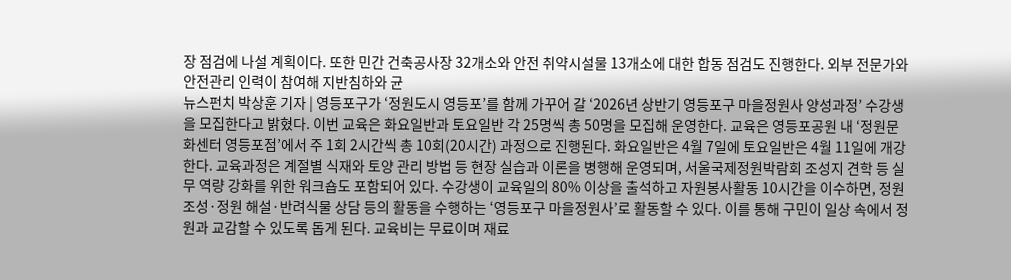장 점검에 나설 계획이다. 또한 민간 건축공사장 32개소와 안전 취약시설물 13개소에 대한 합동 점검도 진행한다. 외부 전문가와 안전관리 인력이 참여해 지반침하와 균
뉴스펀치 박상훈 기자 | 영등포구가 ‘정원도시 영등포’를 함께 가꾸어 갈 ‘2026년 상반기 영등포구 마을정원사 양성과정’ 수강생을 모집한다고 밝혔다. 이번 교육은 화요일반과 토요일반 각 25명씩 총 50명을 모집해 운영한다. 교육은 영등포공원 내 ‘정원문화센터 영등포점’에서 주 1회 2시간씩 총 10회(20시간) 과정으로 진행된다. 화요일반은 4월 7일에 토요일반은 4월 11일에 개강한다. 교육과정은 계절별 식재와 토양 관리 방법 등 현장 실습과 이론을 병행해 운영되며, 서울국제정원박람회 조성지 견학 등 실무 역량 강화를 위한 워크숍도 포함되어 있다. 수강생이 교육일의 80% 이상을 출석하고 자원봉사활동 10시간을 이수하면, 정원 조성·정원 해설·반려식물 상담 등의 활동을 수행하는 ‘영등포구 마을정원사’로 활동할 수 있다. 이를 통해 구민이 일상 속에서 정원과 교감할 수 있도록 돕게 된다. 교육비는 무료이며 재료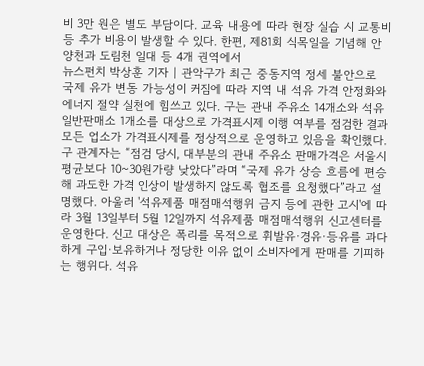비 3만 원은 별도 부담이다. 교육 내용에 따라 현장 실습 시 교통비 등 추가 비용이 발생할 수 있다. 한편, 제81회 식목일을 기념해 안양천과 도림천 일대 등 4개 권역에서
뉴스펀치 박상훈 기자 | 관악구가 최근 중동지역 정세 불안으로 국제 유가 변동 가능성이 커짐에 따라 지역 내 석유 가격 안정화와 에너지 절약 실천에 힘쓰고 있다. 구는 관내 주유소 14개소와 석유 일반판매소 1개소를 대상으로 가격표시제 이행 여부를 점검한 결과 모든 업소가 가격표시제를 정상적으로 운영하고 있음을 확인했다. 구 관계자는 “점검 당시, 대부분의 관내 주유소 판매가격은 서울시 평균보다 10~30원가량 낮았다”라며 “국제 유가 상승 흐름에 편승해 과도한 가격 인상이 발생하지 않도록 협조를 요청했다”라고 설명했다. 아울러 '석유제품 매점매석행위 금지 등에 관한 고시'에 따라 3월 13일부터 5월 12일까지 석유제품 매점매석행위 신고센터를 운영한다. 신고 대상은 폭리를 목적으로 휘발유·경유·등유를 과다하게 구입·보유하거나 정당한 이유 없이 소비자에게 판매를 기피하는 행위다. 석유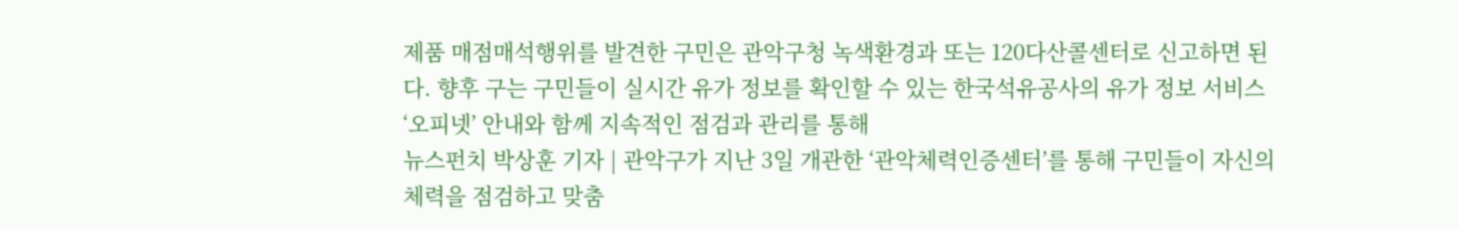제품 매점매석행위를 발견한 구민은 관악구청 녹색환경과 또는 120다산콜센터로 신고하면 된다. 향후 구는 구민들이 실시간 유가 정보를 확인할 수 있는 한국석유공사의 유가 정보 서비스 ‘오피넷’ 안내와 함께 지속적인 점검과 관리를 통해
뉴스펀치 박상훈 기자 | 관악구가 지난 3일 개관한 ‘관악체력인증센터’를 통해 구민들이 자신의 체력을 점검하고 맞춤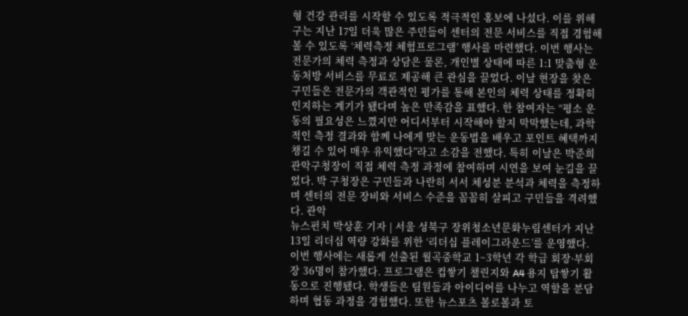형 건강 관리를 시작할 수 있도록 적극적인 홍보에 나섰다. 이를 위해 구는 지난 17일 더욱 많은 주민들이 센터의 전문 서비스를 직접 경험해 볼 수 있도록 ‘체력측정 체험프로그램’ 행사를 마련했다. 이번 행사는 전문가의 체력 측정과 상담은 물론, 개인별 상태에 따른 1:1 맞춤형 운동처방 서비스를 무료로 제공해 큰 관심을 끌었다. 이날 현장을 찾은 구민들은 전문가의 객관적인 평가를 통해 본인의 체력 상태를 정확히 인지하는 계기가 됐다며 높은 만족감을 표했다. 한 참여자는 “평소 운동의 필요성은 느꼈지만 어디서부터 시작해야 할지 막막했는데, 과학적인 측정 결과와 함께 나에게 맞는 운동법을 배우고 포인트 혜택까지 챙길 수 있어 매우 유익했다”라고 소감을 전했다. 특히 이날은 박준희 관악구청장이 직접 체력 측정 과정에 참여하며 시연을 보여 눈길을 끌었다. 박 구청장은 구민들과 나란히 서서 체성분 분석과 체력을 측정하며 센터의 전문 장비와 서비스 수준을 꼼꼼히 살피고 구민들을 격려했다. 관악
뉴스펀치 박상훈 기자 | 서울 성북구 장위청소년문화누림센터가 지난 13일 리더십 역량 강화를 위한 ‘리더십 플레이그라운드’를 운영했다. 이번 행사에는 새롭게 선출된 월곡중학교 1~3학년 각 학급 회장·부회장 36명이 참가했다. 프로그램은 컵쌓기 챌린지와 A4 용지 탑쌓기 활동으로 진행됐다. 학생들은 팀원들과 아이디어를 나누고 역할을 분담하며 협동 과정을 경험했다. 또한 뉴스포츠 볼로볼과 토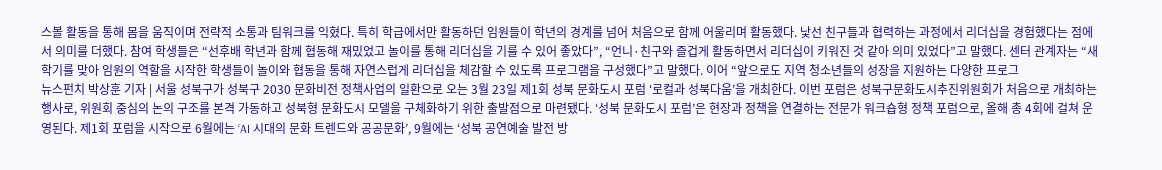스볼 활동을 통해 몸을 움직이며 전략적 소통과 팀워크를 익혔다. 특히 학급에서만 활동하던 임원들이 학년의 경계를 넘어 처음으로 함께 어울리며 활동했다. 낯선 친구들과 협력하는 과정에서 리더십을 경험했다는 점에서 의미를 더했다. 참여 학생들은 “선후배 학년과 함께 협동해 재밌었고 놀이를 통해 리더십을 기를 수 있어 좋았다”, “언니·친구와 즐겁게 활동하면서 리더십이 키워진 것 같아 의미 있었다”고 말했다. 센터 관계자는 “새 학기를 맞아 임원의 역할을 시작한 학생들이 놀이와 협동을 통해 자연스럽게 리더십을 체감할 수 있도록 프로그램을 구성했다”고 말했다. 이어 “앞으로도 지역 청소년들의 성장을 지원하는 다양한 프로그
뉴스펀치 박상훈 기자 | 서울 성북구가 성북구 2030 문화비전 정책사업의 일환으로 오는 3월 23일 제1회 성북 문화도시 포럼 ‘로컬과 성북다움’을 개최한다. 이번 포럼은 성북구문화도시추진위원회가 처음으로 개최하는 행사로, 위원회 중심의 논의 구조를 본격 가동하고 성북형 문화도시 모델을 구체화하기 위한 출발점으로 마련됐다. ‘성북 문화도시 포럼’은 현장과 정책을 연결하는 전문가 워크숍형 정책 포럼으로, 올해 총 4회에 걸쳐 운영된다. 제1회 포럼을 시작으로 6월에는 ‘AI 시대의 문화 트렌드와 공공문화’, 9월에는 ‘성북 공연예술 발전 방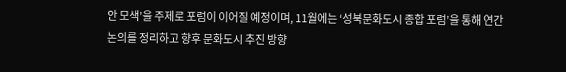안 모색’을 주제로 포럼이 이어질 예정이며, 11월에는 ‘성북문화도시 종합 포럼’을 통해 연간 논의를 정리하고 향후 문화도시 추진 방향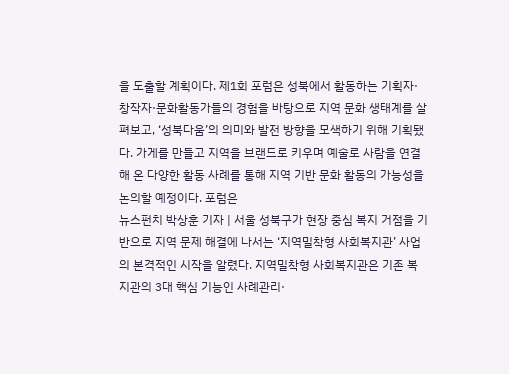을 도출할 계획이다. 제1회 포럼은 성북에서 활동하는 기획자·창작자·문화활동가들의 경험을 바탕으로 지역 문화 생태계를 살펴보고, ‘성북다움’의 의미와 발전 방향을 모색하기 위해 기획됐다. 가게를 만들고 지역을 브랜드로 키우며 예술로 사람을 연결해 온 다양한 활동 사례를 통해 지역 기반 문화 활동의 가능성을 논의할 예정이다. 포럼은
뉴스펀치 박상훈 기자 | 서울 성북구가 현장 중심 복지 거점을 기반으로 지역 문제 해결에 나서는 ‘지역밀착형 사회복지관’ 사업의 본격적인 시작을 알렸다. 지역밀착형 사회복지관은 기존 복지관의 3대 핵심 기능인 사례관리·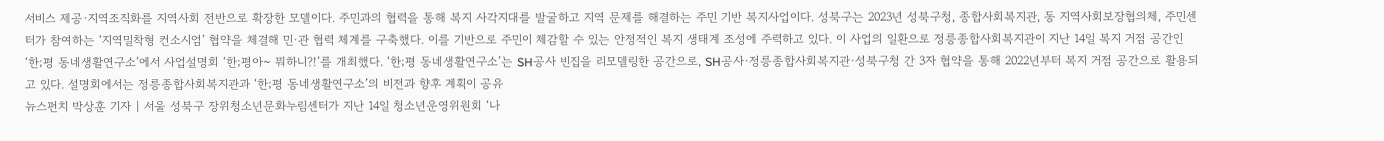서비스 제공·지역조직화를 지역사회 전반으로 확장한 모델이다. 주민과의 협력을 통해 복지 사각지대를 발굴하고 지역 문제를 해결하는 주민 기반 복지사업이다. 성북구는 2023년 성북구청, 종합사회복지관, 동 지역사회보장협의체, 주민센터가 참여하는 ‘지역밀착형 컨소시엄’ 협약을 체결해 민·관 협력 체계를 구축했다. 이를 기반으로 주민이 체감할 수 있는 안정적인 복지 생태계 조성에 주력하고 있다. 이 사업의 일환으로 정릉종합사회복지관이 지난 14일 복지 거점 공간인 ‘한;평 동네생활연구소’에서 사업설명회 ‘한;평아~ 뭐하니?!’를 개최했다. ‘한;평 동네생활연구소’는 SH공사 빈집을 리모델링한 공간으로, SH공사·정릉종합사회복지관·성북구청 간 3자 협약을 통해 2022년부터 복지 거점 공간으로 활용되고 있다. 설명회에서는 정릉종합사회복지관과 ‘한;평 동네생활연구소’의 비전과 향후 계획이 공유
뉴스펀치 박상훈 기자 | 서울 성북구 장위청소년문화누림센터가 지난 14일 청소년운영위원회 ‘나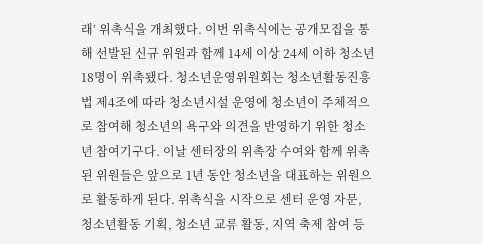래’ 위촉식을 개최했다. 이번 위촉식에는 공개모집을 통해 선발된 신규 위원과 함께 14세 이상 24세 이하 청소년 18명이 위촉됐다. 청소년운영위원회는 청소년활동진흥법 제4조에 따라 청소년시설 운영에 청소년이 주체적으로 참여해 청소년의 욕구와 의견을 반영하기 위한 청소년 참여기구다. 이날 센터장의 위촉장 수여와 함께 위촉된 위원들은 앞으로 1년 동안 청소년을 대표하는 위원으로 활동하게 된다. 위촉식을 시작으로 센터 운영 자문, 청소년활동 기획, 청소년 교류 활동, 지역 축제 참여 등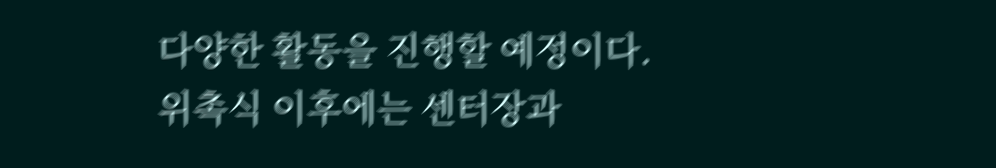다양한 활동을 진행할 예정이다. 위촉식 이후에는 센터장과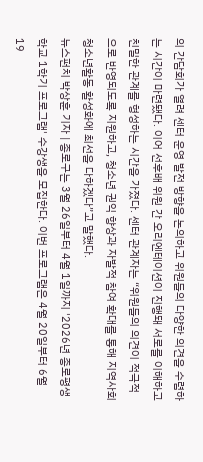의 간담회가 열려 센터 운영 발전 방향을 논의하고 위원들의 다양한 의견을 수렴하는 시간이 마련됐다. 이어 선후배 위원 간 오리엔테이션이 진행돼 서로를 이해하고 친밀한 관계를 형성하는 시간을 가졌다. 센터 관계자는 “위원들의 의견이 적극적으로 반영되도록 지원하고, 청소년 권익 향상과 자발적 참여 확대를 통해 지역사회 청소년활동 활성화에 최선을 다하겠다”고 말했다.
뉴스펀치 박상훈 기자 | 종로구는 3월 26일부터 4월 1일까지 '2026년 종로평생학교 1학기 프로그램' 수강생을 모집한다. 이번 프로그램은 4월 20일부터 6월 19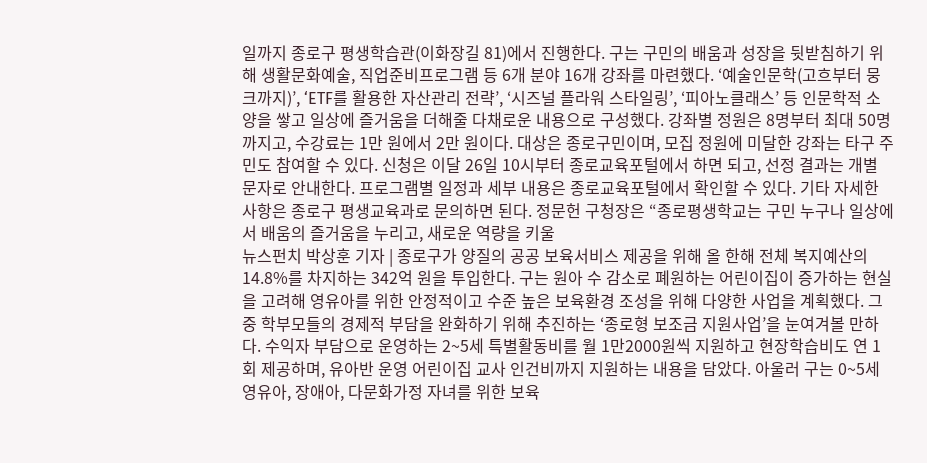일까지 종로구 평생학습관(이화장길 81)에서 진행한다. 구는 구민의 배움과 성장을 뒷받침하기 위해 생활문화예술, 직업준비프로그램 등 6개 분야 16개 강좌를 마련했다. ‘예술인문학(고흐부터 뭉크까지)’, ‘ETF를 활용한 자산관리 전략’, ‘시즈널 플라워 스타일링’, ‘피아노클래스’ 등 인문학적 소양을 쌓고 일상에 즐거움을 더해줄 다채로운 내용으로 구성했다. 강좌별 정원은 8명부터 최대 50명까지고, 수강료는 1만 원에서 2만 원이다. 대상은 종로구민이며, 모집 정원에 미달한 강좌는 타구 주민도 참여할 수 있다. 신청은 이달 26일 10시부터 종로교육포털에서 하면 되고, 선정 결과는 개별 문자로 안내한다. 프로그램별 일정과 세부 내용은 종로교육포털에서 확인할 수 있다. 기타 자세한 사항은 종로구 평생교육과로 문의하면 된다. 정문헌 구청장은 “종로평생학교는 구민 누구나 일상에서 배움의 즐거움을 누리고, 새로운 역량을 키울
뉴스펀치 박상훈 기자 | 종로구가 양질의 공공 보육서비스 제공을 위해 올 한해 전체 복지예산의 14.8%를 차지하는 342억 원을 투입한다. 구는 원아 수 감소로 폐원하는 어린이집이 증가하는 현실을 고려해 영유아를 위한 안정적이고 수준 높은 보육환경 조성을 위해 다양한 사업을 계획했다. 그중 학부모들의 경제적 부담을 완화하기 위해 추진하는 ‘종로형 보조금 지원사업’을 눈여겨볼 만하다. 수익자 부담으로 운영하는 2~5세 특별활동비를 월 1만2000원씩 지원하고 현장학습비도 연 1회 제공하며, 유아반 운영 어린이집 교사 인건비까지 지원하는 내용을 담았다. 아울러 구는 0~5세 영유아, 장애아, 다문화가정 자녀를 위한 보육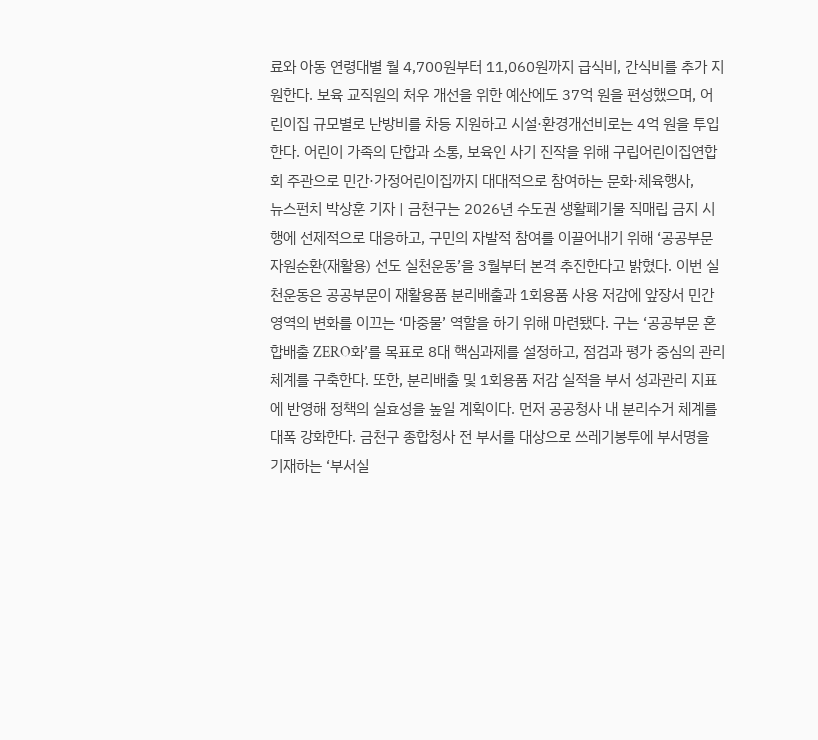료와 아동 연령대별 월 4,700원부터 11,060원까지 급식비, 간식비를 추가 지원한다. 보육 교직원의 처우 개선을 위한 예산에도 37억 원을 편성했으며, 어린이집 규모별로 난방비를 차등 지원하고 시설·환경개선비로는 4억 원을 투입한다. 어린이 가족의 단합과 소통, 보육인 사기 진작을 위해 구립어린이집연합회 주관으로 민간·가정어린이집까지 대대적으로 참여하는 문화·체육행사,
뉴스펀치 박상훈 기자 | 금천구는 2026년 수도권 생활폐기물 직매립 금지 시행에 선제적으로 대응하고, 구민의 자발적 참여를 이끌어내기 위해 ‘공공부문 자원순환(재활용) 선도 실천운동’을 3월부터 본격 추진한다고 밝혔다. 이번 실천운동은 공공부문이 재활용품 분리배출과 1회용품 사용 저감에 앞장서 민간 영역의 변화를 이끄는 ‘마중물’ 역할을 하기 위해 마련됐다. 구는 ‘공공부문 혼합배출 ZERO화’를 목표로 8대 핵심과제를 설정하고, 점검과 평가 중심의 관리체계를 구축한다. 또한, 분리배출 및 1회용품 저감 실적을 부서 성과관리 지표에 반영해 정책의 실효성을 높일 계획이다. 먼저 공공청사 내 분리수거 체계를 대폭 강화한다. 금천구 종합청사 전 부서를 대상으로 쓰레기봉투에 부서명을 기재하는 ‘부서실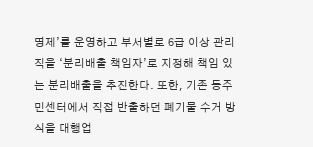명제’를 운영하고 부서별로 6급 이상 관리직을 ‘분리배출 책임자’로 지정해 책임 있는 분리배출을 추진한다. 또한, 기존 동주민센터에서 직접 반출하던 폐기물 수거 방식을 대행업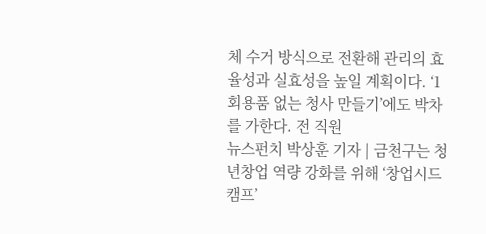체 수거 방식으로 전환해 관리의 효율성과 실효성을 높일 계획이다. ‘1회용품 없는 청사 만들기’에도 박차를 가한다. 전 직원
뉴스펀치 박상훈 기자 | 금천구는 청년창업 역량 강화를 위해 ‘창업시드캠프’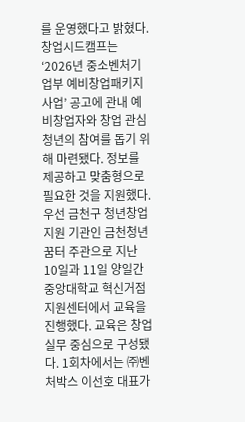를 운영했다고 밝혔다. 창업시드캠프는 ‘2026년 중소벤처기업부 예비창업패키지 사업’ 공고에 관내 예비창업자와 창업 관심 청년의 참여를 돕기 위해 마련됐다. 정보를 제공하고 맞춤형으로 필요한 것을 지원했다. 우선 금천구 청년창업지원 기관인 금천청년꿈터 주관으로 지난 10일과 11일 양일간 중앙대학교 혁신거점지원센터에서 교육을 진행했다. 교육은 창업 실무 중심으로 구성됐다. 1회차에서는 ㈜벤처박스 이선호 대표가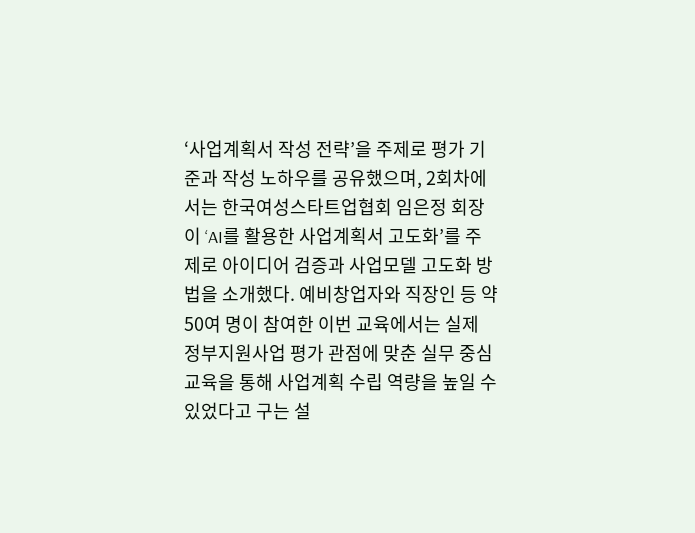‘사업계획서 작성 전략’을 주제로 평가 기준과 작성 노하우를 공유했으며, 2회차에서는 한국여성스타트업협회 임은정 회장이 ‘AI를 활용한 사업계획서 고도화’를 주제로 아이디어 검증과 사업모델 고도화 방법을 소개했다. 예비창업자와 직장인 등 약 50여 명이 참여한 이번 교육에서는 실제 정부지원사업 평가 관점에 맞춘 실무 중심 교육을 통해 사업계획 수립 역량을 높일 수 있었다고 구는 설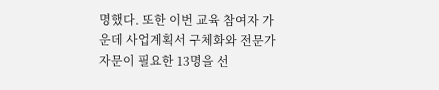명했다. 또한 이번 교육 참여자 가운데 사업계획서 구체화와 전문가 자문이 필요한 13명을 선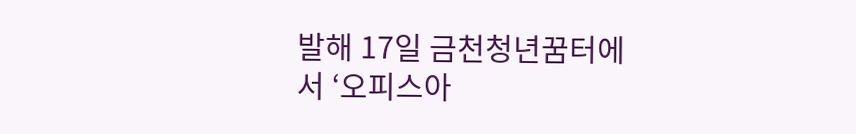발해 17일 금천청년꿈터에서 ‘오피스아